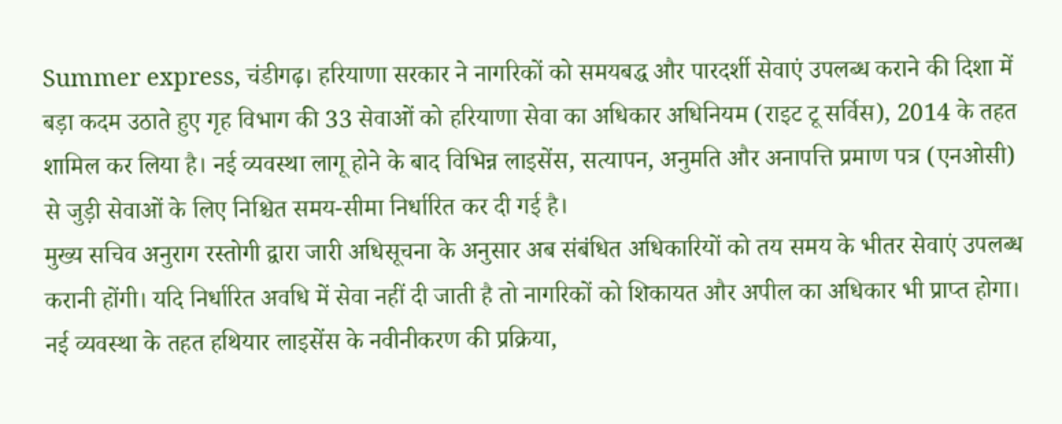Summer express, चंडीगढ़। हरियाणा सरकार ने नागरिकों को समयबद्ध और पारदर्शी सेवाएं उपलब्ध कराने की दिशा में बड़ा कदम उठाते हुए गृह विभाग की 33 सेवाओं को हरियाणा सेवा का अधिकार अधिनियम (राइट टू सर्विस), 2014 के तहत शामिल कर लिया है। नई व्यवस्था लागू होने के बाद विभिन्न लाइसेंस, सत्यापन, अनुमति और अनापत्ति प्रमाण पत्र (एनओसी) से जुड़ी सेवाओं के लिए निश्चित समय-सीमा निर्धारित कर दी गई है।
मुख्य सचिव अनुराग रस्तोगी द्वारा जारी अधिसूचना के अनुसार अब संबंधित अधिकारियों को तय समय के भीतर सेवाएं उपलब्ध करानी होंगी। यदि निर्धारित अवधि में सेवा नहीं दी जाती है तो नागरिकों को शिकायत और अपील का अधिकार भी प्राप्त होगा।
नई व्यवस्था के तहत हथियार लाइसेंस के नवीनीकरण की प्रक्रिया,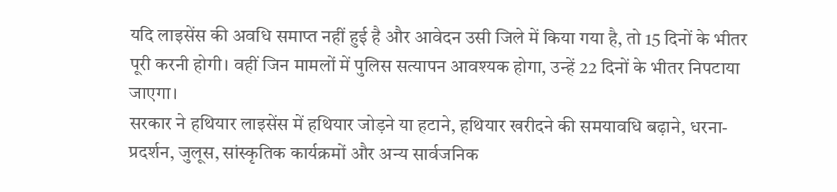यदि लाइसेंस की अवधि समाप्त नहीं हुई है और आवेदन उसी जिले में किया गया है, तो 15 दिनों के भीतर पूरी करनी होगी। वहीं जिन मामलों में पुलिस सत्यापन आवश्यक होगा, उन्हें 22 दिनों के भीतर निपटाया जाएगा।
सरकार ने हथियार लाइसेंस में हथियार जोड़ने या हटाने, हथियार खरीदने की समयावधि बढ़ाने, धरना-प्रदर्शन, जुलूस, सांस्कृतिक कार्यक्रमों और अन्य सार्वजनिक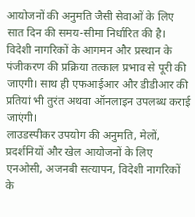आयोजनों की अनुमति जैसी सेवाओं के लिए सात दिन की समय-सीमा निर्धारित की है।
विदेशी नागरिकों के आगमन और प्रस्थान के पंजीकरण की प्रक्रिया तत्काल प्रभाव से पूरी की जाएगी। साथ ही एफआईआर और डीडीआर की प्रतियां भी तुरंत अथवा ऑनलाइन उपलब्ध कराई जाएंगी।
लाउडस्पीकर उपयोग की अनुमति, मेलों, प्रदर्शनियों और खेल आयोजनों के लिए एनओसी, अजनबी सत्यापन, विदेशी नागरिकों के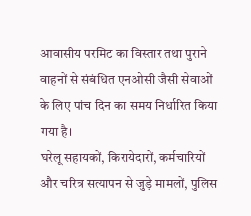आवासीय परमिट का विस्तार तथा पुराने वाहनों से संबंधित एनओसी जैसी सेवाओं के लिए पांच दिन का समय निर्धारित किया गया है।
घरेलू सहायकों, किरायेदारों, कर्मचारियों और चरित्र सत्यापन से जुड़े मामलों, पुलिस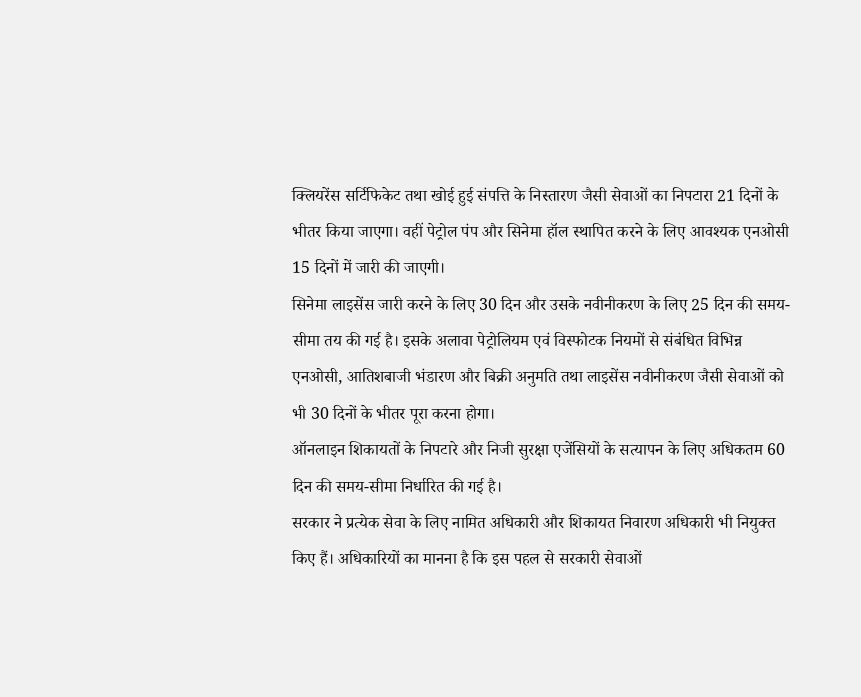क्लियरेंस सर्टिफिकेट तथा खोई हुई संपत्ति के निस्तारण जैसी सेवाओं का निपटारा 21 दिनों के भीतर किया जाएगा। वहीं पेट्रोल पंप और सिनेमा हॉल स्थापित करने के लिए आवश्यक एनओसी 15 दिनों में जारी की जाएगी।
सिनेमा लाइसेंस जारी करने के लिए 30 दिन और उसके नवीनीकरण के लिए 25 दिन की समय-सीमा तय की गई है। इसके अलावा पेट्रोलियम एवं विस्फोटक नियमों से संबंधित विभिन्न एनओसी, आतिशबाजी भंडारण और बिक्री अनुमति तथा लाइसेंस नवीनीकरण जैसी सेवाओं को भी 30 दिनों के भीतर पूरा करना होगा।
ऑनलाइन शिकायतों के निपटारे और निजी सुरक्षा एजेंसियों के सत्यापन के लिए अधिकतम 60 दिन की समय-सीमा निर्धारित की गई है।
सरकार ने प्रत्येक सेवा के लिए नामित अधिकारी और शिकायत निवारण अधिकारी भी नियुक्त किए हैं। अधिकारियों का मानना है कि इस पहल से सरकारी सेवाओं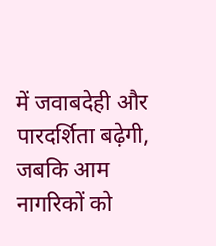में जवाबदेही और पारदर्शिता बढ़ेगी, जबकि आम नागरिकों को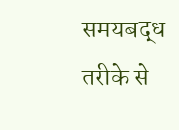समयबद्ध तरीके से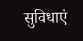सुविधाएं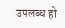उपलब्ध हो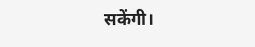सकेंगी।